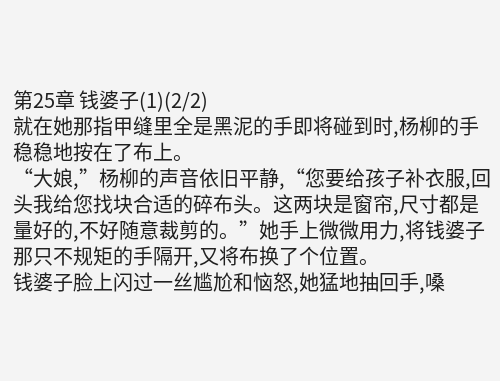第25章 钱婆子(1)(2/2)
就在她那指甲缝里全是黑泥的手即将碰到时,杨柳的手稳稳地按在了布上。
“大娘,”杨柳的声音依旧平静,“您要给孩子补衣服,回头我给您找块合适的碎布头。这两块是窗帘,尺寸都是量好的,不好随意裁剪的。”她手上微微用力,将钱婆子那只不规矩的手隔开,又将布换了个位置。
钱婆子脸上闪过一丝尴尬和恼怒,她猛地抽回手,嗓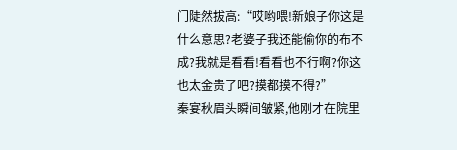门陡然拔高:“哎哟喂!新娘子你这是什么意思?老婆子我还能偷你的布不成?我就是看看!看看也不行啊?你这也太金贵了吧?摸都摸不得?”
秦宴秋眉头瞬间皱紧,他刚才在院里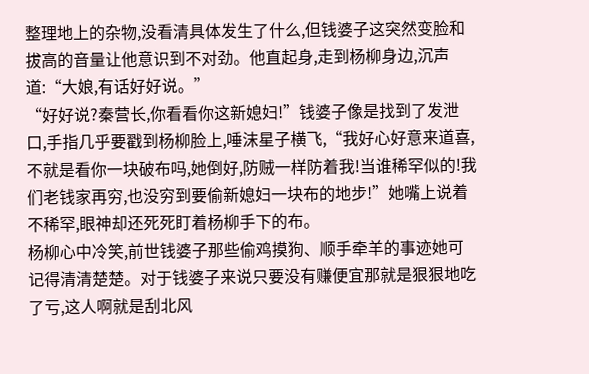整理地上的杂物,没看清具体发生了什么,但钱婆子这突然变脸和拔高的音量让他意识到不对劲。他直起身,走到杨柳身边,沉声道:“大娘,有话好好说。”
“好好说?秦营长,你看看你这新媳妇!”钱婆子像是找到了发泄口,手指几乎要戳到杨柳脸上,唾沫星子横飞,“我好心好意来道喜,不就是看你一块破布吗,她倒好,防贼一样防着我!当谁稀罕似的!我们老钱家再穷,也没穷到要偷新媳妇一块布的地步!”她嘴上说着不稀罕,眼神却还死死盯着杨柳手下的布。
杨柳心中冷笑,前世钱婆子那些偷鸡摸狗、顺手牵羊的事迹她可记得清清楚楚。对于钱婆子来说只要没有赚便宜那就是狠狠地吃了亏,这人啊就是刮北风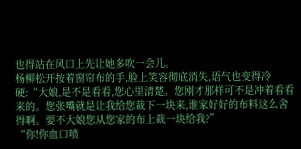也得站在风口上先让她多吹一会儿。
杨柳松开按着窗帘布的手,脸上笑容彻底消失,语气也变得冷硬:“大娘,是不是看看,您心里清楚。您刚才那样可不是冲着看看来的。您张嘴就是让我给您裁下一块来,谁家好好的布料这么舍得啊。要不大娘您从您家的布上裁一块给我?”
“你!你血口喷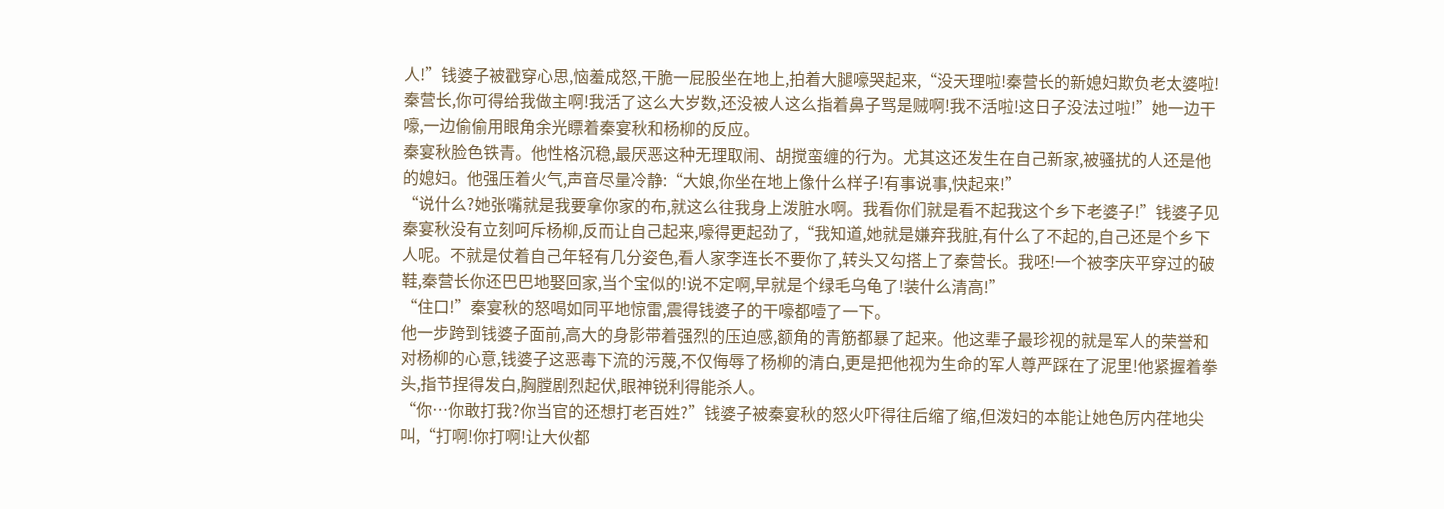人!”钱婆子被戳穿心思,恼羞成怒,干脆一屁股坐在地上,拍着大腿嚎哭起来,“没天理啦!秦营长的新媳妇欺负老太婆啦!秦营长,你可得给我做主啊!我活了这么大岁数,还没被人这么指着鼻子骂是贼啊!我不活啦!这日子没法过啦!”她一边干嚎,一边偷偷用眼角余光瞟着秦宴秋和杨柳的反应。
秦宴秋脸色铁青。他性格沉稳,最厌恶这种无理取闹、胡搅蛮缠的行为。尤其这还发生在自己新家,被骚扰的人还是他的媳妇。他强压着火气,声音尽量冷静:“大娘,你坐在地上像什么样子!有事说事,快起来!”
“说什么?她张嘴就是我要拿你家的布,就这么往我身上泼脏水啊。我看你们就是看不起我这个乡下老婆子!”钱婆子见秦宴秋没有立刻呵斥杨柳,反而让自己起来,嚎得更起劲了,“我知道,她就是嫌弃我脏,有什么了不起的,自己还是个乡下人呢。不就是仗着自己年轻有几分姿色,看人家李连长不要你了,转头又勾搭上了秦营长。我呸!一个被李庆平穿过的破鞋,秦营长你还巴巴地娶回家,当个宝似的!说不定啊,早就是个绿毛乌龟了!装什么清高!”
“住口!”秦宴秋的怒喝如同平地惊雷,震得钱婆子的干嚎都噎了一下。
他一步跨到钱婆子面前,高大的身影带着强烈的压迫感,额角的青筋都暴了起来。他这辈子最珍视的就是军人的荣誉和对杨柳的心意,钱婆子这恶毒下流的污蔑,不仅侮辱了杨柳的清白,更是把他视为生命的军人尊严踩在了泥里!他紧握着拳头,指节捏得发白,胸膛剧烈起伏,眼神锐利得能杀人。
“你…你敢打我?你当官的还想打老百姓?”钱婆子被秦宴秋的怒火吓得往后缩了缩,但泼妇的本能让她色厉内荏地尖叫,“打啊!你打啊!让大伙都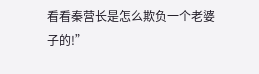看看秦营长是怎么欺负一个老婆子的!”